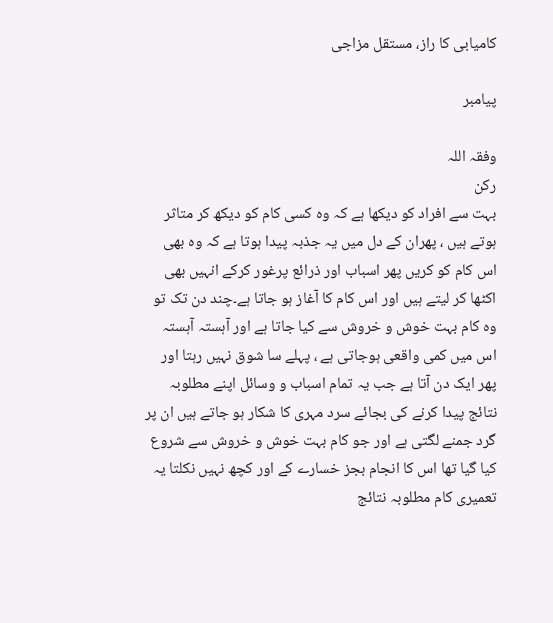کامیابی کا راز، مستقل مزاجی

پیامبر

وفقہ اللہ
رکن
بہت سے افراد کو دیکھا ہے کہ وہ کسی کام کو دیکھ کر متاثر ہوتے ہیں ، پھران کے دل میں یہ جذبہ پیدا ہوتا ہے کہ وہ بھی اس کام کو کریں پھر اسباب اور ذرائع پرغور کرکے انہیں بھی اکٹھا کر لیتے ہیں اور اس کام کا آغاز ہو جاتا ہے۔چند دن تک تو وہ کام بہت خوش و خروش سے کیا جاتا ہے اور آہستہ آہستہ اس میں کمی واقعی ہوجاتی ہے ، پہلے سا شوق نہیں رہتا اور پھر ایک دن آتا ہے جب یہ تمام اسباب و وسائل اپنے مطلوبہ نتائج پیدا کرنے کی بجائے سرد مہری کا شکار ہو جاتے ہیں ان پر گرد جمنے لگتی ہے اور جو کام بہت خوش و خروش سے شروع کیا گیا تھا اس کا انجام بجز خسارے کے اور کچھ نہیں نکلتا یہ تعمیری کام مطلوبہ نتائج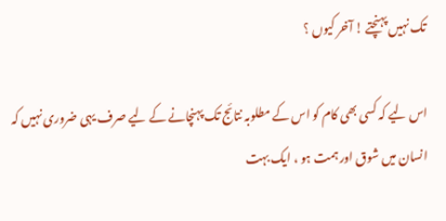تک نہیں پہنچتے ! آخر کیوں ؟

اس لیے کہ کسی بھی کام کو اس کے مطلوبہ نتائج تک پہنچانے کے لیے صرف یہی ضروری نہیں کہ انسان میں شوق اور ہمت ہو ، ایک بہت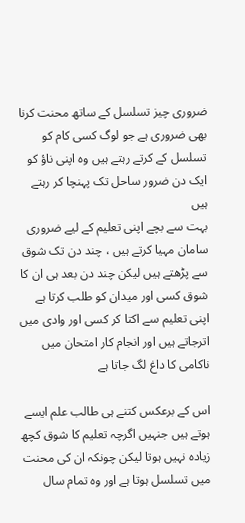ضروری چیز تسلسل کے ساتھ محنت کرنا بھی ضروری ہے جو لوگ کسی کام کو تسلسل کے کرتے رہتے ہیں وہ اپنی ناؤ کو ایک دن ضرور ساحل تک پہنچا کر رہتے ہیں
بہت سے بچے اپنی تعلیم کے لیے ضروری سامان مہیا کرتے ہیں ، چند دن تک شوق سے پڑھتے ہیں لیکن چند دن بعد ہی ان کا شوق کسی اور میدان کو طلب کرتا ہے اپنی تعلیم سے اکتا کر کسی اور وادی میں اترجاتے ہیں اور انجام کار امتحان میں ناکامی کا داغ لگ جاتا ہے

اس کے برعکس کتنے ہی طالب علم ایسے ہوتے ہیں جنہیں اگرچہ تعلیم کا شوق کچھ زیادہ نہیں ہوتا لیکن چونکہ ان کی محنت میں تسلسل ہوتا ہے اور وہ تمام سال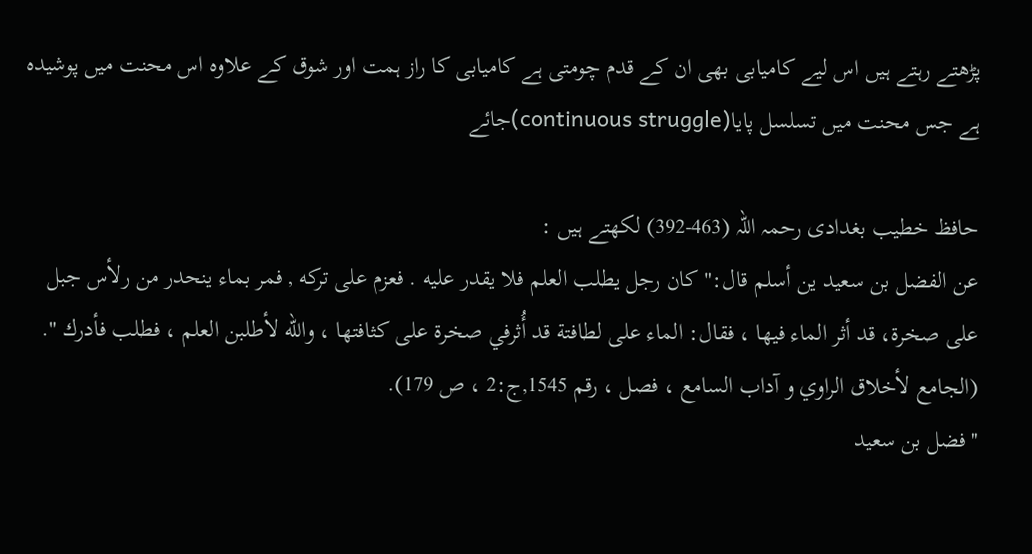پڑھتے رہتے ہیں اس لیے کامیابی بھی ان کے قدم چومتی ہے کامیابی کا راز ہمت اور شوق کے علاوہ اس محنت میں پوشیدہ ہے جس محنت میں تسلسل پایا(continuous struggle)جائے

حافظ خطیب بغدادی رحمہ اللہ (463-392) لکھتے ہیں :
عن الفضل بن سعيد ين أسلم قال:" كان رجل يطلب العلم فلا يقدر عليه . فعزم على تركه , فمر بماء ينحدر من رلأس جبل على صخرة، قد أثر الماء فيها ، فقال: الماء على لطافتة قد أُثرفي صخرة على كثافتها ، والله لأطلبن العلم ، فطلب فأدرك ".
(الجامع لأخلاق الراوي و آداب السامع ، فصل ، رقم 1545,ج:2 ، ص 179).
''فضل بن سعید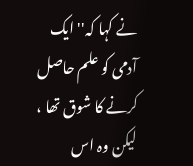نے کہا کہ'' ایک آدمی کو علم حاصل کرنے کا شوق تھا ، لیکن وہ اس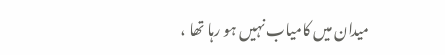میدان میں کامیاب نہیں ہو رہا تھا ،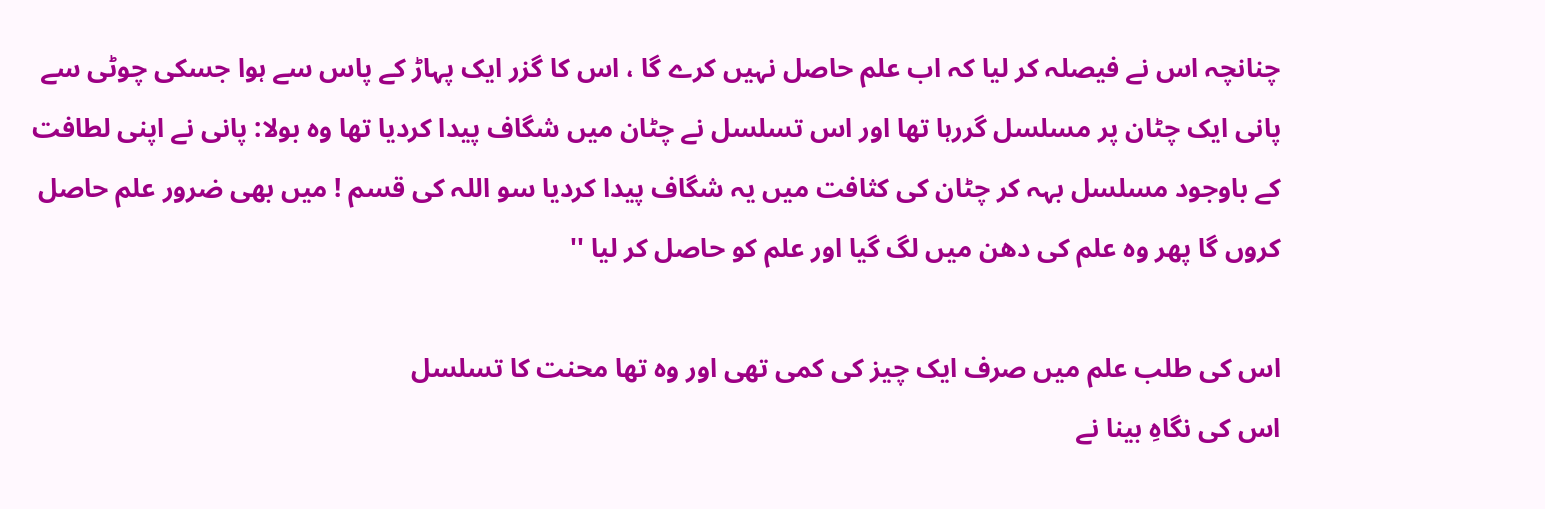چنانچہ اس نے فیصلہ کر لیا کہ اب علم حاصل نہیں کرے گا ، اس کا گزر ایک پہاڑ کے پاس سے ہوا جسکی چوٹی سے پانی ایک چٹان پر مسلسل گررہا تھا اور اس تسلسل نے چٹان میں شگاف پیدا کردیا تھا وہ بولا: پانی نے اپنی لطافت کے باوجود مسلسل بہہ کر چٹان کی کثافت میں یہ شگاف پیدا کردیا سو اللہ کی قسم ! میں بھی ضرور علم حاصل کروں گا پھر وہ علم کی دھن میں لگ گیا اور علم کو حاصل کر لیا ''

اس کی طلب علم میں صرف ایک چیز کی کمی تھی اور وہ تھا محنت کا تسلسل
اس کی نگاہِ بینا نے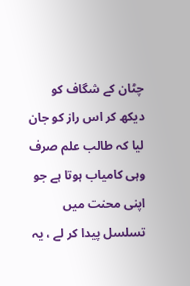چٹان کے شگاف کو دیکھ کر اس راز کو جان لیا کہ طالب علم صرف وہی کامیاب ہوتا ہے جو اپنی محنت میں تسلسل پیدا کر لے ، یہ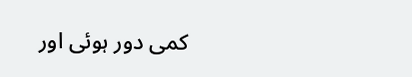کمی دور ہوئی اور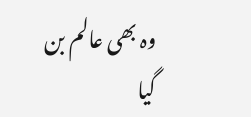وہ بھی عالم بن گیا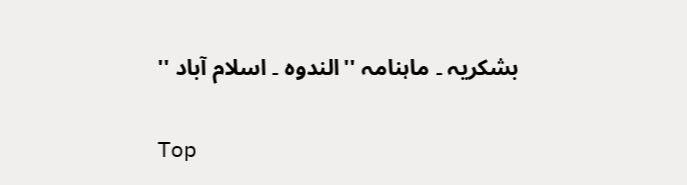بشکریہ ۔ ماہنامہ ''الندوہ ۔ اسلام آباد ''

Top